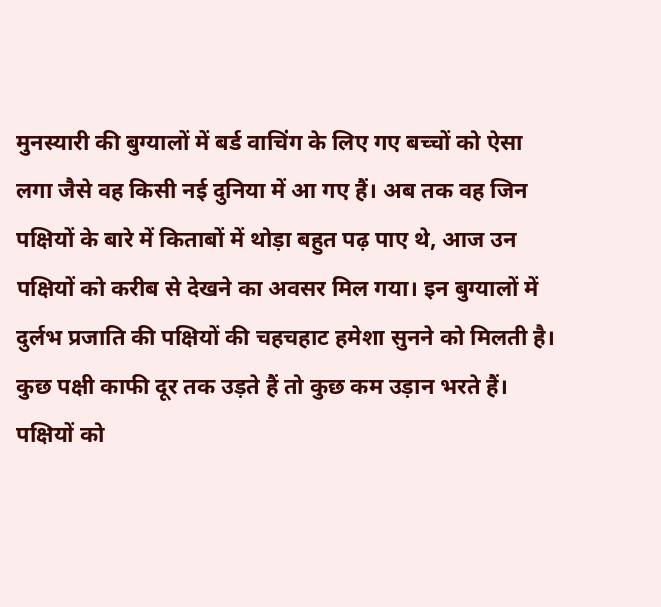मुनस्यारी की बुग्यालों में बर्ड वाचिंग के लिए गए बच्चों को ऐसा लगा जैसे वह किसी नई दुनिया में आ गए हैं। अब तक वह जिन पक्षियों के बारे में किताबों में थोड़ा बहुत पढ़ पाए थे, आज उन पक्षियों को करीब से देखने का अवसर मिल गया। इन बुग्यालों में दुर्लभ प्रजाति की पक्षियों की चहचहाट हमेशा सुनने को मिलती है। कुछ पक्षी काफी दूर तक उड़ते हैं तो कुछ कम उड़ान भरते हैं। पक्षियों को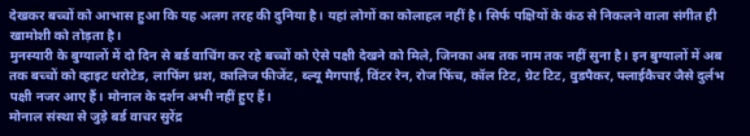देखकर बच्चों को आभास हुआ कि यह अलग तरह की दुनिया है। यहां लोगों का कोलाहल नहीं है। सिर्फ पक्षियों के कंठ से निकलने वाला संगीत ही खामोशी को तोड़ता है।
मुनस्यारी के बुग्यालों में दो दिन से बर्ड वाचिंग कर रहे बच्चों को ऐसे पक्षी देखने को मिले, जिनका अब तक नाम तक नहीं सुना है। इन बुग्यालों में अब तक बच्चों को व्हाइट थरोटेड, लाफिंग थ्रश, कालिज फीजेंट, ब्ल्यू मैगपाई, विंटर रेन, रोज फिंच, कॉल टिट, ग्रेट टिट, वुडपैकर, फ्लाईकैचर जैसे दुर्लभ पक्षी नजर आए हैं। मोनाल के दर्शन अभी नहीं हुए हैं।
मोनाल संस्था से जुड़े बर्ड वाचर सुरेंद्र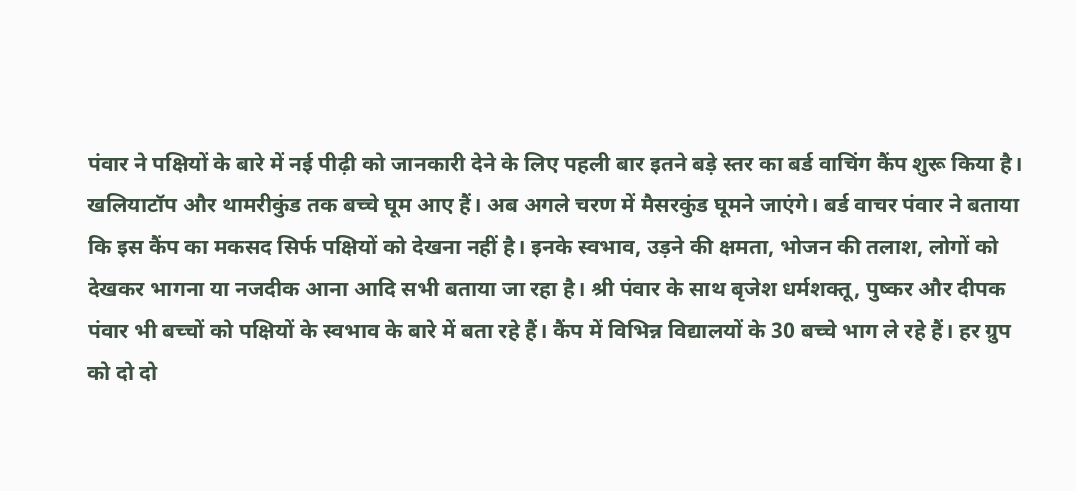पंवार ने पक्षियों के बारे में नई पीढ़ी को जानकारी देने के लिए पहली बार इतने बड़े स्तर का बर्ड वाचिंग कैंप शुरू किया है। खलियाटॉप और थामरीकुंड तक बच्चे घूम आए हैं। अब अगले चरण में मैसरकुंड घूमने जाएंगे। बर्ड वाचर पंवार ने बताया कि इस कैंप का मकसद सिर्फ पक्षियों को देखना नहीं है। इनके स्वभाव, उड़ने की क्षमता, भोजन की तलाश, लोगों को देखकर भागना या नजदीक आना आदि सभी बताया जा रहा है। श्री पंवार के साथ बृजेश धर्मशक्तू, पुष्कर और दीपक पंवार भी बच्चों को पक्षियों के स्वभाव के बारे में बता रहे हैं। कैंप में विभिन्न विद्यालयों के 30 बच्चे भाग ले रहे हैं। हर ग्रुप को दो दो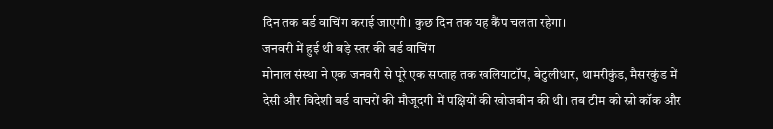दिन तक बर्ड वाचिंग कराई जाएगी। कुछ दिन तक यह कैंप चलता रहेगा।
जनवरी में हुई थी बड़े स्तर की बर्ड वाचिंग
मोनाल संस्था ने एक जनवरी से पूरे एक सप्ताह तक खलियाटॉप, बेटुलीधार, थामरीकुंड, मैसरकुंड में देसी और विदेशी बर्ड वाचरों की मौजूदगी में पक्षियों की खोजबीन की थी। तब टीम को स्नो कॉक और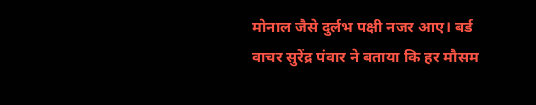मोनाल जैसे दुर्लभ पक्षी नजर आए। बर्ड वाचर सुरेंद्र पंवार ने बताया कि हर मौसम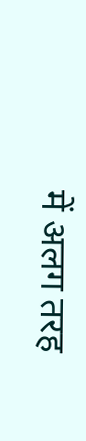में अलग तरह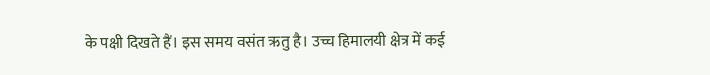के पक्षी दिखते हैं। इस समय वसंत ऋतु है। उच्च हिमालयी क्षेत्र में कई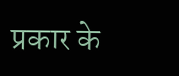प्रकार के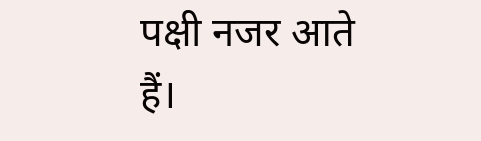पक्षी नजर आते हैं।